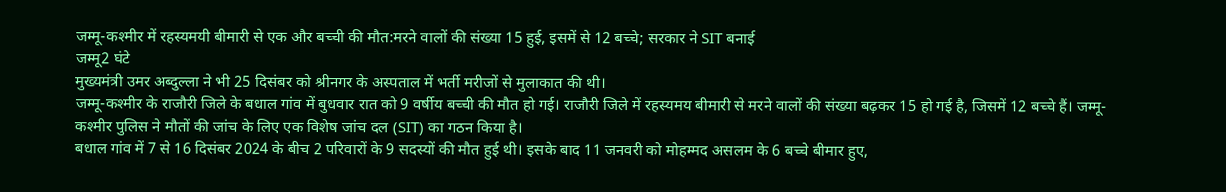जम्मू-कश्मीर में रहस्यमयी बीमारी से एक और बच्ची की मौत:मरने वालों की संख्या 15 हुई, इसमें से 12 बच्चे; सरकार ने SIT बनाई
जम्मू2 घंटे
मुख्यमंत्री उमर अब्दुल्ला ने भी 25 दिसंबर को श्रीनगर के अस्पताल में भर्ती मरीजों से मुलाकात की थी।
जम्मू-कश्मीर के राजौरी जिले के बधाल गांव में बुधवार रात को 9 वर्षीय बच्ची की मौत हो गई। राजौरी जिले में रहस्यमय बीमारी से मरने वालों की संख्या बढ़कर 15 हो गई है, जिसमें 12 बच्चे हैं। जम्मू-कश्मीर पुलिस ने मौतों की जांच के लिए एक विशेष जांच दल (SIT) का गठन किया है।
बधाल गांव में 7 से 16 दिसंबर 2024 के बीच 2 परिवारों के 9 सदस्यों की मौत हुई थी। इसके बाद 11 जनवरी को मोहम्मद असलम के 6 बच्चे बीमार हुए,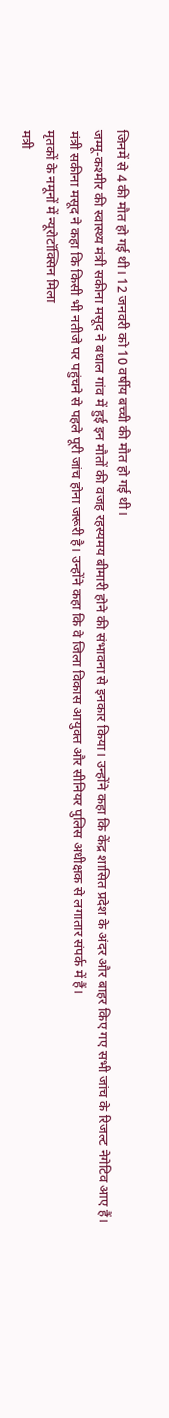जिनमें से 4 की मौत हो गई थी। 12 जनवरी को 10 वर्षीय बच्ची की मौत हो गई थी।
जम्मू-कश्मीर की स्वास्थ्य मंत्री सकीना मसूद ने बधाल गांव में हुई इन मौतों की वजह रहस्यमय बीमारी होने की संभावना से इनकार किया। उन्होंने कहा कि केंद्र शासित प्रदेश के अंदर और बाहर किए गए सभी जांच के रिजल्ट नेगेटिव आए हैं।
मंत्री सकीना मसूद ने कहा कि किसी भी नतीजे पर पहुंचने से पहले पूरी जांच होना जरूरी है। उन्होंने कहा कि वे जिला विकास आयुक्त और सीनियर पुलिस अधीक्षक से लगातार संपर्क में हैं।
मृतकों के नमूनों में न्यूरोटॉक्सिन मिला
मत्री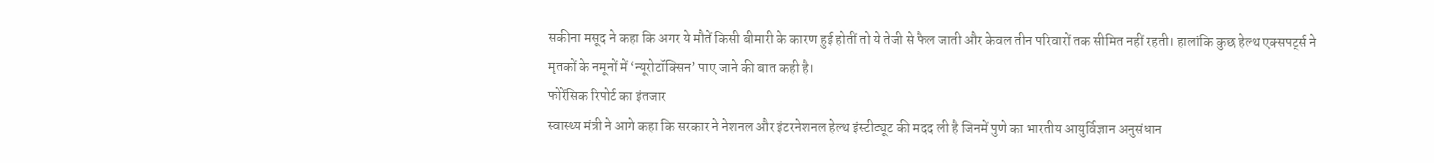सकीना मसूद ने कहा कि अगर ये मौतें किसी बीमारी के कारण हुई होतीं तो ये तेजी से फैल जाती और केवल तीन परिवारों तक सीमित नहीं रहती। हालांकि कुछ हेल्थ एक्सपर्ट्स ने मृतकों के नमूनों में ‘न्यूरोटॉक्सिन’ पाए जाने की बात कही है।
फोरेंसिक रिपोर्ट का इंतजार
स्वास्थ्य मंत्री ने आगे कहा कि सरकार ने नेशनल और इंटरनेशनल हेल्थ इंस्टीट्यूट की मदद ली है जिनमें पुणे का भारतीय आयुर्विज्ञान अनुसंधान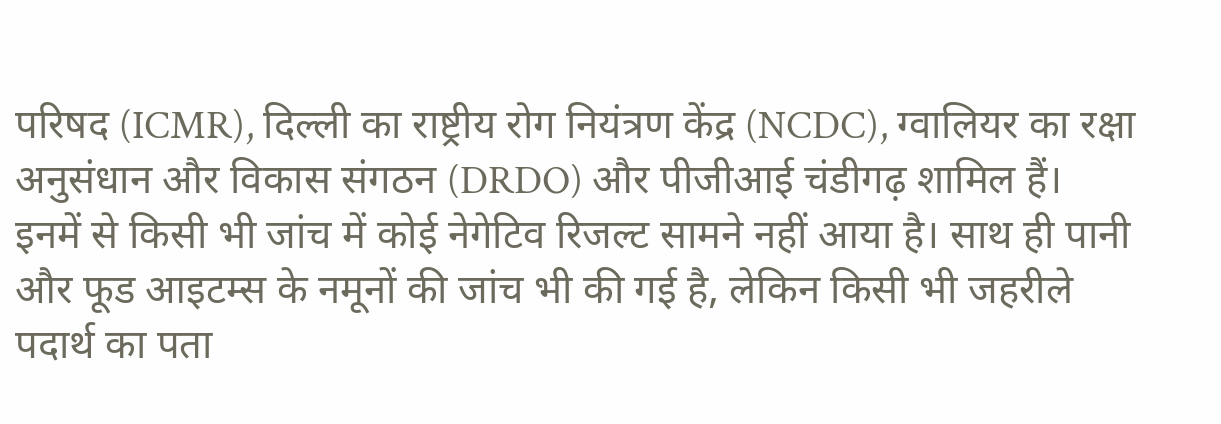परिषद (ICMR), दिल्ली का राष्ट्रीय रोग नियंत्रण केंद्र (NCDC), ग्वालियर का रक्षा अनुसंधान और विकास संगठन (DRDO) और पीजीआई चंडीगढ़ शामिल हैं।
इनमें से किसी भी जांच में कोई नेगेटिव रिजल्ट सामने नहीं आया है। साथ ही पानी और फूड आइटम्स के नमूनों की जांच भी की गई है, लेकिन किसी भी जहरीले पदार्थ का पता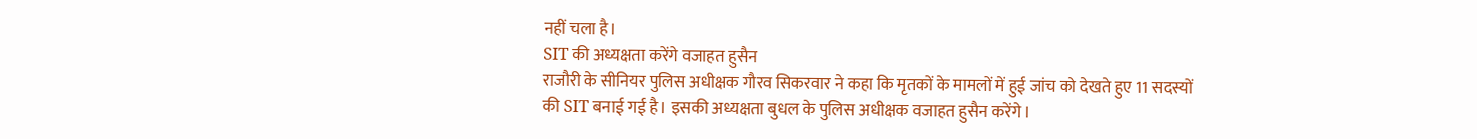नहीं चला है।
SIT की अध्यक्षता करेंगे वजाहत हुसैन
राजौरी के सीनियर पुलिस अधीक्षक गौरव सिकरवार ने कहा कि मृतकों के मामलों में हुई जांच को देखते हुए 11 सदस्यों की SIT बनाई गई है। इसकी अध्यक्षता बुधल के पुलिस अधीक्षक वजाहत हुसैन करेंगे।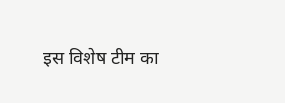इस विशेष टीम का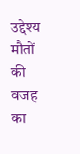उद्देश्य मौतों की वजह का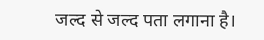जल्द से जल्द पता लगाना है।